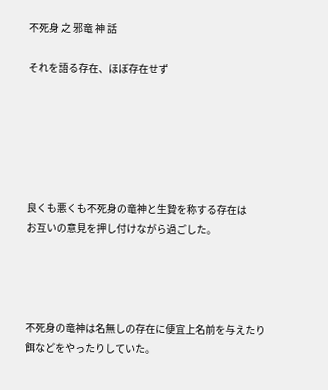不死身 之 邪竜 神 話

それを語る存在、ほぼ存在せず






良くも悪くも不死身の竜神と生贄を称する存在は
お互いの意見を押し付けながら過ごした。




不死身の竜神は名無しの存在に便宜上名前を与えたり
餌などをやったりしていた。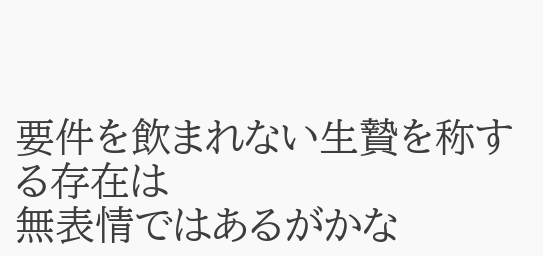要件を飲まれない生贄を称する存在は
無表情ではあるがかな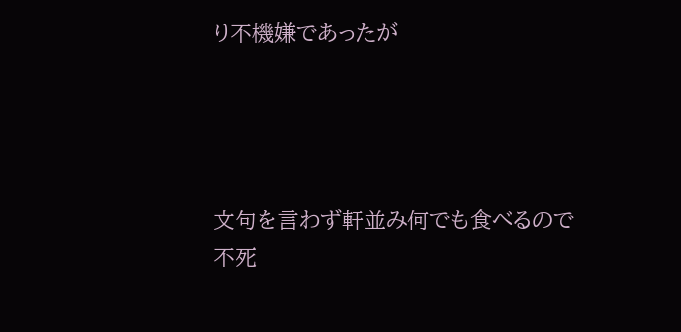り不機嫌であったが




文句を言わず軒並み何でも食べるので
不死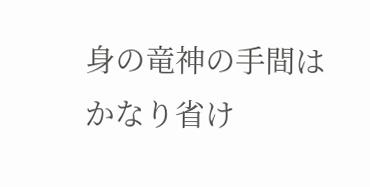身の竜神の手間はかなり省け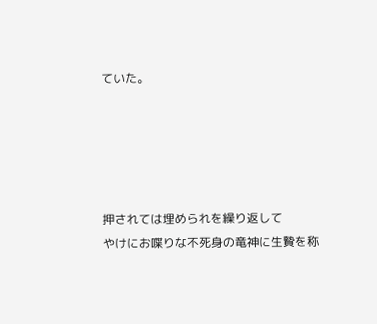ていた。





押されては埋められを繰り返して
やけにお喋りな不死身の竜神に生贄を称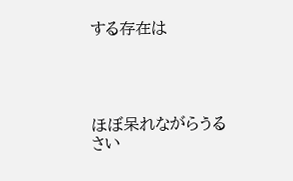する存在は




ほぼ呆れながらうるさい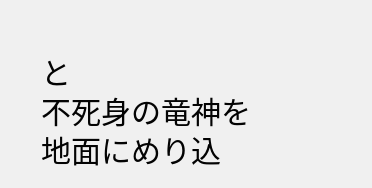と
不死身の竜神を地面にめり込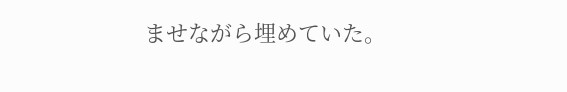ませながら埋めていた。